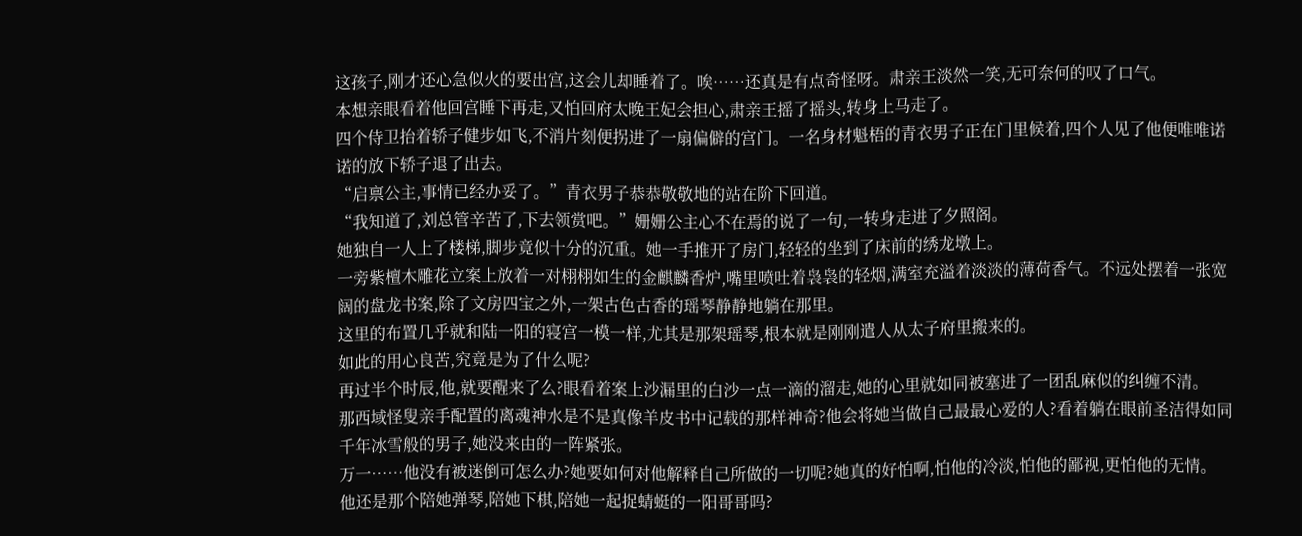这孩子,刚才还心急似火的要出宫,这会儿却睡着了。唉……还真是有点奇怪呀。肃亲王淡然一笑,无可奈何的叹了口气。
本想亲眼看着他回宫睡下再走,又怕回府太晚王妃会担心,肃亲王摇了摇头,转身上马走了。
四个侍卫抬着轿子健步如飞,不消片刻便拐进了一扇偏僻的宫门。一名身材魁梧的青衣男子正在门里候着,四个人见了他便唯唯诺诺的放下轿子退了出去。
“启禀公主,事情已经办妥了。”青衣男子恭恭敬敬地的站在阶下回道。
“我知道了,刘总管辛苦了,下去领赏吧。”姗姗公主心不在焉的说了一句,一转身走进了夕照阁。
她独自一人上了楼梯,脚步竟似十分的沉重。她一手推开了房门,轻轻的坐到了床前的绣龙墩上。
一旁紫檀木雕花立案上放着一对栩栩如生的金麒麟香炉,嘴里喷吐着袅袅的轻烟,满室充溢着淡淡的薄荷香气。不远处摆着一张宽阔的盘龙书案,除了文房四宝之外,一架古色古香的瑶琴静静地躺在那里。
这里的布置几乎就和陆一阳的寝宫一模一样,尤其是那架瑶琴,根本就是刚刚遣人从太子府里搬来的。
如此的用心良苦,究竟是为了什么呢?
再过半个时辰,他,就要醒来了么?眼看着案上沙漏里的白沙一点一滴的溜走,她的心里就如同被塞进了一团乱麻似的纠缠不清。
那西域怪叟亲手配置的离魂神水是不是真像羊皮书中记载的那样神奇?他会将她当做自己最最心爱的人?看着躺在眼前圣洁得如同千年冰雪般的男子,她没来由的一阵紧张。
万一……他没有被迷倒可怎么办?她要如何对他解释自己所做的一切呢?她真的好怕啊,怕他的冷淡,怕他的鄙视,更怕他的无情。
他还是那个陪她弹琴,陪她下棋,陪她一起捉蜻蜓的一阳哥哥吗?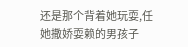还是那个背着她玩耍,任她撒娇耍赖的男孩子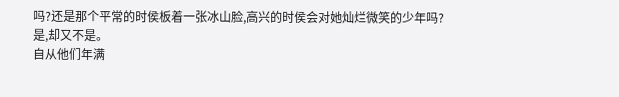吗?还是那个平常的时侯板着一张冰山脸,高兴的时侯会对她灿烂微笑的少年吗?
是,却又不是。
自从他们年满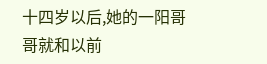十四岁以后,她的一阳哥哥就和以前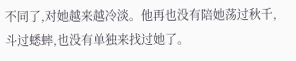不同了,对她越来越冷淡。他再也没有陪她荡过秋千,斗过蟋蟀,也没有单独来找过她了。